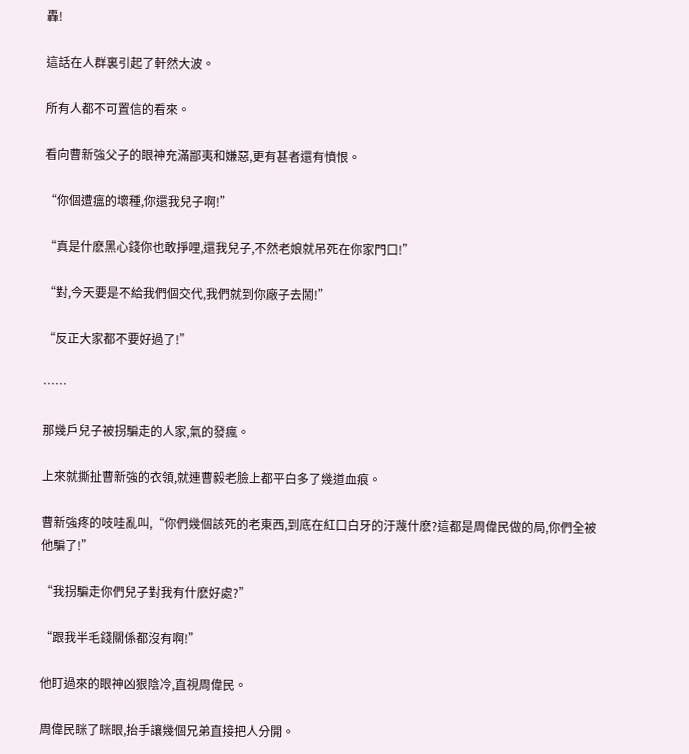轟!

這話在人群裏引起了軒然大波。

所有人都不可置信的看來。

看向曹新強父子的眼神充滿鄙夷和嫌惡,更有甚者還有憤恨。

“你個遭瘟的壞種,你還我兒子啊!”

“真是什麽黑心錢你也敢掙哩,還我兒子,不然老娘就吊死在你家門口!”

“對,今天要是不給我們個交代,我們就到你廠子去鬧!”

“反正大家都不要好過了!”

……

那幾戶兒子被拐騙走的人家,氣的發瘋。

上來就撕扯曹新強的衣領,就連曹毅老臉上都平白多了幾道血痕。

曹新強疼的吱哇亂叫,“你們幾個該死的老東西,到底在紅口白牙的汙蔑什麽?這都是周偉民做的局,你們全被他騙了!”

“我拐騙走你們兒子對我有什麽好處?”

“跟我半毛錢關係都沒有啊!”

他盯過來的眼神凶狠陰冷,直視周偉民。

周偉民眯了眯眼,抬手讓幾個兄弟直接把人分開。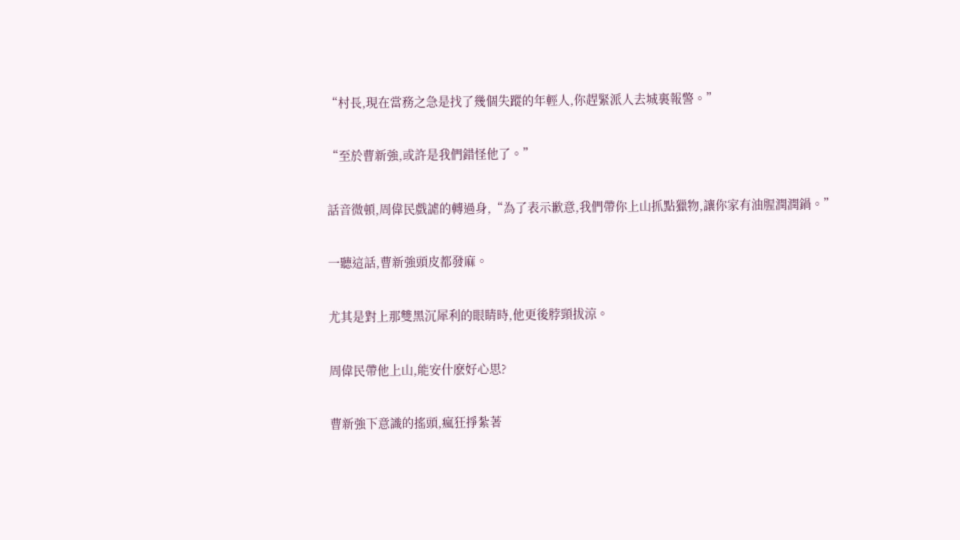“村長,現在當務之急是找了幾個失蹤的年輕人,你趕緊派人去城裏報警。”

“至於曹新強,或許是我們錯怪他了。”

話音微頓,周偉民戲謔的轉過身,“為了表示歉意,我們帶你上山抓點獵物,讓你家有油腥潤潤鍋。”

一聽這話,曹新強頭皮都發麻。

尤其是對上那雙黑沉犀利的眼睛時,他更後脖頸拔涼。

周偉民帶他上山,能安什麽好心思?

曹新強下意識的搖頭,瘋狂掙紮著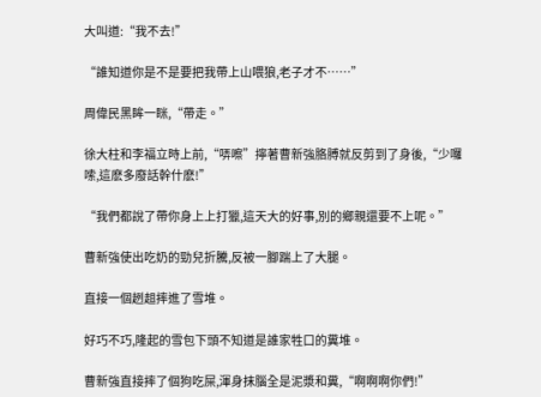大叫道:“我不去!”

“誰知道你是不是要把我帶上山喂狼,老子才不……”

周偉民黑眸一眯,“帶走。”

徐大柱和李福立時上前,“哢嚓”擰著曹新強胳膊就反剪到了身後,“少囉嗦,這麽多廢話幹什麽!”

“我們都說了帶你身上上打獵,這天大的好事,別的鄉親還要不上呢。”

曹新強使出吃奶的勁兒折騰,反被一腳踹上了大腿。

直接一個趔趄摔進了雪堆。

好巧不巧,隆起的雪包下頭不知道是誰家牲口的糞堆。

曹新強直接摔了個狗吃屎,渾身抹腦全是泥漿和糞,“啊啊啊你們!”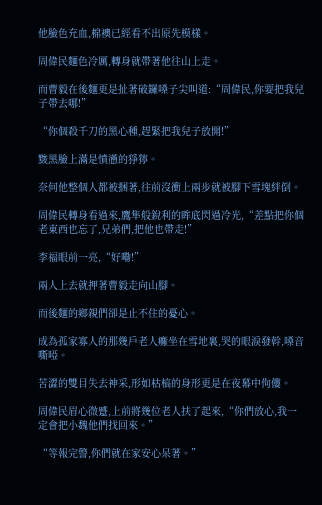他臉色充血,棉襖已經看不出原先模樣。

周偉民麵色冷厲,轉身就帶著他往山上走。

而曹毅在後麵更是扯著破鑼嗓子尖叫道:“周偉民,你要把我兒子帶去哪!”

“你個殺千刀的黑心種,趕緊把我兒子放開!”

黢黑臉上滿是憤懣的猙獰。

奈何他整個人都被捆著,往前沒衝上兩步就被腳下雪塊絆倒。

周偉民轉身看過來,鷹隼般銳利的眸底閃過冷光,“差點把你個老東西也忘了,兄弟們,把他也帶走!”

李福眼前一亮,“好嘞!”

兩人上去就押著曹毅走向山腳。

而後麵的鄉親們卻是止不住的憂心。

成為孤家寡人的那幾戶老人癱坐在雪地裏,哭的眼淚發幹,嗓音嘶啞。

苦澀的雙目失去神采,形如枯槁的身形更是在夜幕中佝僂。

周偉民眉心微蹙,上前將幾位老人扶了起來,“你們放心,我一定會把小魏他們找回來。”

“等報完警,你們就在家安心呆著。”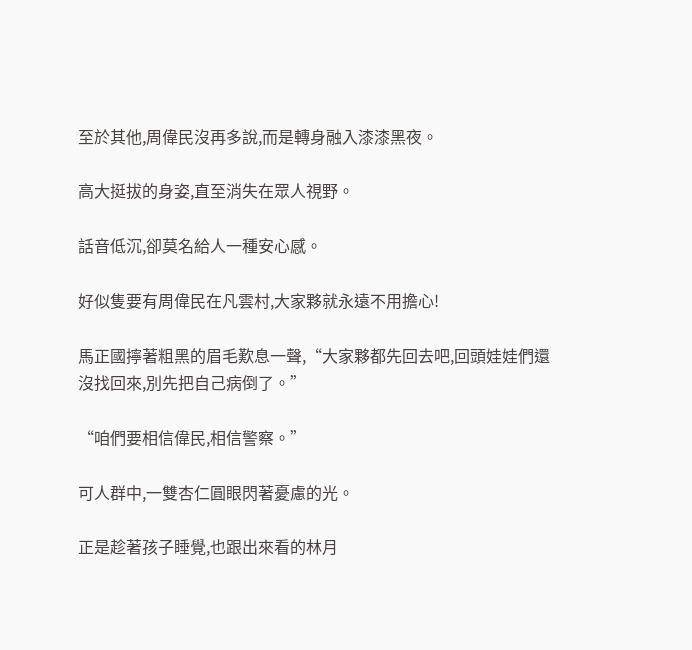至於其他,周偉民沒再多說,而是轉身融入漆漆黑夜。

高大挺拔的身姿,直至消失在眾人視野。

話音低沉,卻莫名給人一種安心感。

好似隻要有周偉民在凡雲村,大家夥就永遠不用擔心!

馬正國擰著粗黑的眉毛歎息一聲,“大家夥都先回去吧,回頭娃娃們還沒找回來,別先把自己病倒了。”

“咱們要相信偉民,相信警察。”

可人群中,一雙杏仁圓眼閃著憂慮的光。

正是趁著孩子睡覺,也跟出來看的林月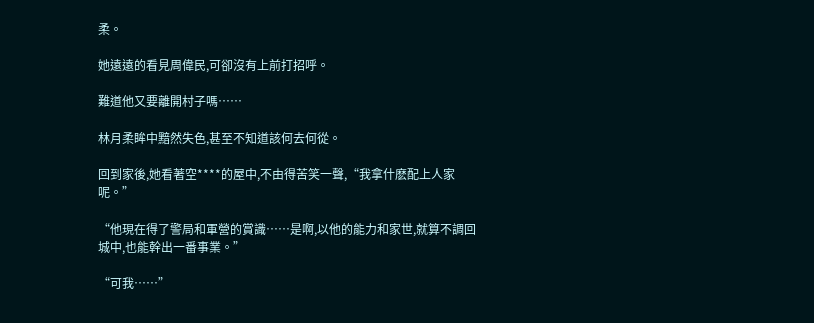柔。

她遠遠的看見周偉民,可卻沒有上前打招呼。

難道他又要離開村子嗎……

林月柔眸中黯然失色,甚至不知道該何去何從。

回到家後,她看著空****的屋中,不由得苦笑一聲,“我拿什麽配上人家呢。”

“他現在得了警局和軍營的賞識……是啊,以他的能力和家世,就算不調回城中,也能幹出一番事業。”

“可我……”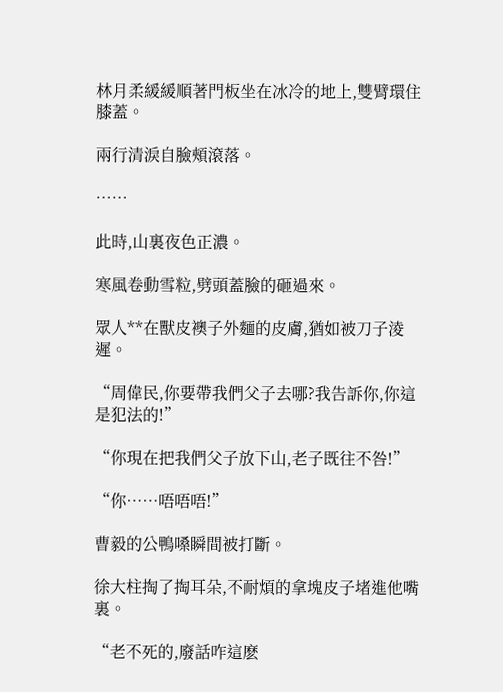林月柔緩緩順著門板坐在冰冷的地上,雙臂環住膝蓋。

兩行清淚自臉頰滾落。

……

此時,山裏夜色正濃。

寒風卷動雪粒,劈頭蓋臉的砸過來。

眾人**在獸皮襖子外麵的皮膚,猶如被刀子淩遲。

“周偉民,你要帶我們父子去哪?我告訴你,你這是犯法的!”

“你現在把我們父子放下山,老子既往不咎!”

“你……唔唔唔!”

曹毅的公鴨嗓瞬間被打斷。

徐大柱掏了掏耳朵,不耐煩的拿塊皮子堵進他嘴裏。

“老不死的,廢話咋這麽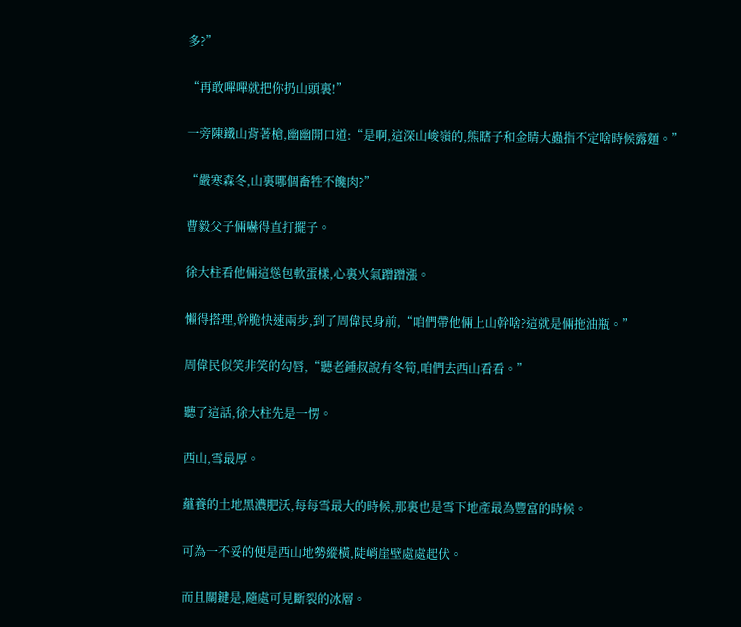多?”

“再敢嗶嗶就把你扔山頭裏!”

一旁陳鐵山背著槍,幽幽開口道:“是啊,這深山峻嶺的,熊瞎子和金睛大蟲指不定啥時候露麵。”

“嚴寒森冬,山裏哪個畜牲不饞肉?”

曹毅父子倆嚇得直打擺子。

徐大柱看他倆這慫包軟蛋樣,心裏火氣蹭蹭漲。

懶得搭理,幹脆快速兩步,到了周偉民身前,“咱們帶他倆上山幹啥?這就是倆拖油瓶。”

周偉民似笑非笑的勾唇,“聽老鍾叔說有冬筍,咱們去西山看看。”

聽了這話,徐大柱先是一愣。

西山,雪最厚。

蘊養的土地黑濃肥沃,每每雪最大的時候,那裏也是雪下地產最為豐富的時候。

可為一不妥的便是西山地勢縱橫,陡峭崖壁處處起伏。

而且關鍵是,隨處可見斷裂的冰層。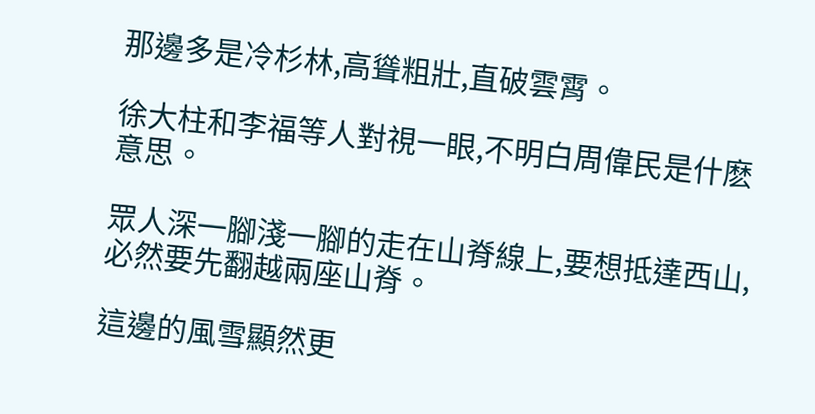那邊多是冷杉林,高聳粗壯,直破雲霄。

徐大柱和李福等人對視一眼,不明白周偉民是什麽意思。

眾人深一腳淺一腳的走在山脊線上,要想抵達西山,必然要先翻越兩座山脊。

這邊的風雪顯然更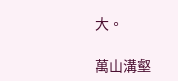大。

萬山溝壑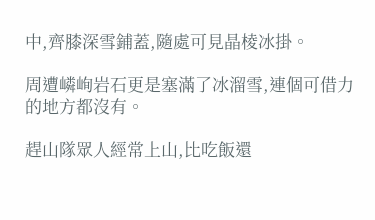中,齊膝深雪鋪蓋,隨處可見晶棱冰掛。

周遭嶙峋岩石更是塞滿了冰溜雪,連個可借力的地方都沒有。

趕山隊眾人經常上山,比吃飯還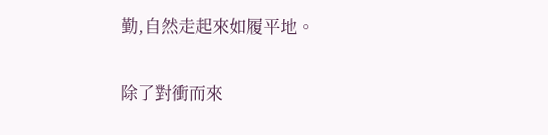勤,自然走起來如履平地。

除了對衝而來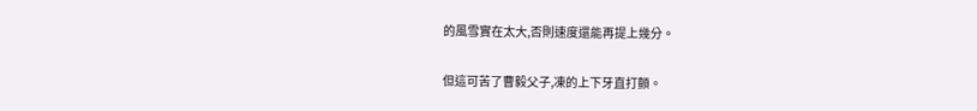的風雪實在太大,否則速度還能再提上幾分。

但這可苦了曹毅父子,凍的上下牙直打顫。